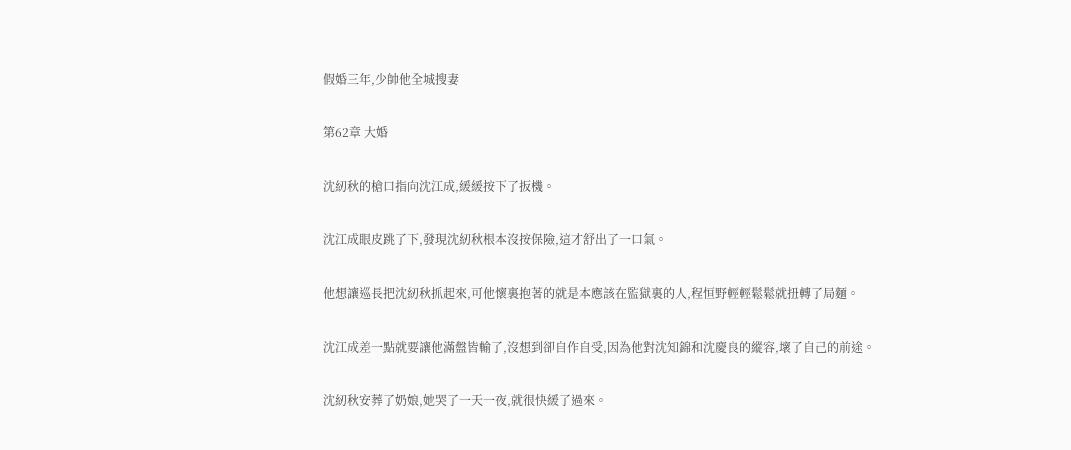假婚三年,少帥他全城搜妻

第62章 大婚

沈紉秋的槍口指向沈江成,緩緩按下了扳機。

沈江成眼皮跳了下,發現沈紉秋根本沒按保險,這才舒出了一口氣。

他想讓巡長把沈紉秋抓起來,可他懷裏抱著的就是本應該在監獄裏的人,程恒野輕輕鬆鬆就扭轉了局麵。

沈江成差一點就要讓他滿盤皆輸了,沒想到卻自作自受,因為他對沈知錦和沈慶良的縱容,壞了自己的前途。

沈紉秋安葬了奶娘,她哭了一天一夜,就很快緩了過來。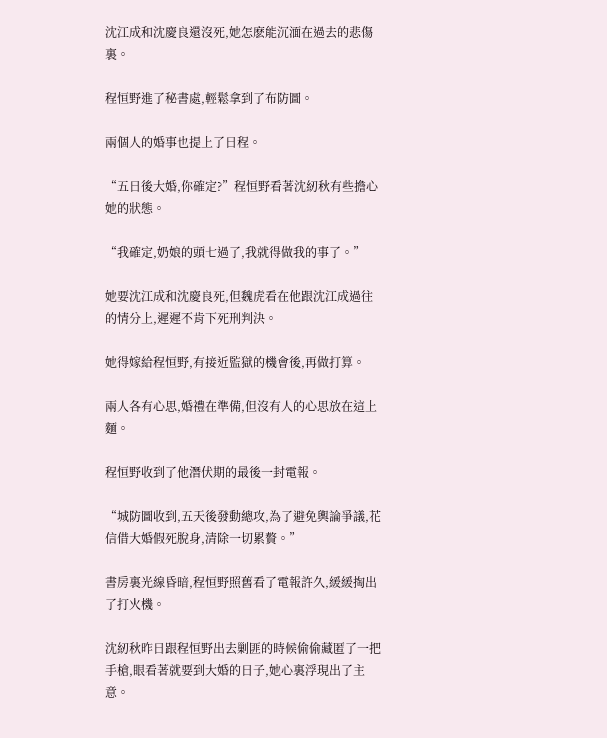沈江成和沈慶良還沒死,她怎麽能沉湎在過去的悲傷裏。

程恒野進了秘書處,輕鬆拿到了布防圖。

兩個人的婚事也提上了日程。

“五日後大婚,你確定?”程恒野看著沈紉秋有些擔心她的狀態。

“我確定,奶娘的頭七過了,我就得做我的事了。”

她要沈江成和沈慶良死,但魏虎看在他跟沈江成過往的情分上,遲遲不肯下死刑判決。

她得嫁給程恒野,有接近監獄的機會後,再做打算。

兩人各有心思,婚禮在準備,但沒有人的心思放在這上麵。

程恒野收到了他潛伏期的最後一封電報。

“城防圖收到,五天後發動總攻,為了避免輿論爭議,花信借大婚假死脫身,清除一切累贅。”

書房裏光線昏暗,程恒野照舊看了電報許久,緩緩掏出了打火機。

沈紉秋昨日跟程恒野出去剿匪的時候偷偷藏匿了一把手槍,眼看著就要到大婚的日子,她心裏浮現出了主意。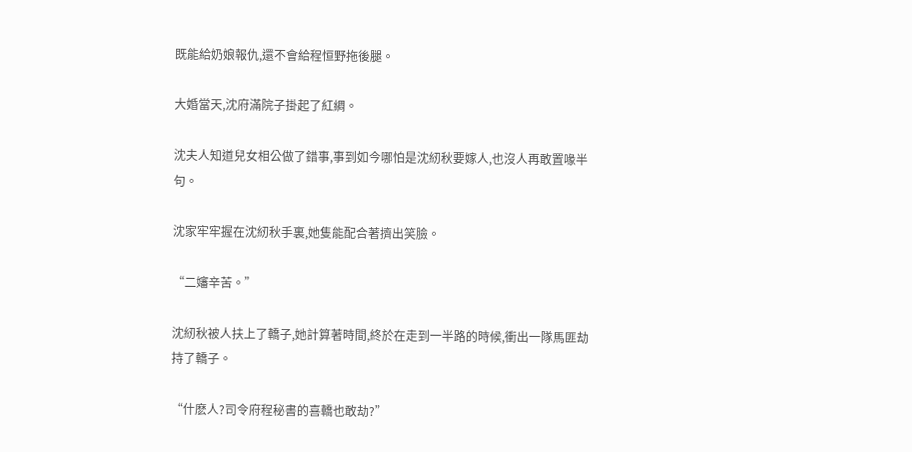既能給奶娘報仇,還不會給程恒野拖後腿。

大婚當天,沈府滿院子掛起了紅綢。

沈夫人知道兒女相公做了錯事,事到如今哪怕是沈紉秋要嫁人,也沒人再敢置喙半句。

沈家牢牢握在沈紉秋手裏,她隻能配合著擠出笑臉。

“二嬸辛苦。”

沈紉秋被人扶上了轎子,她計算著時間,終於在走到一半路的時候,衝出一隊馬匪劫持了轎子。

“什麽人?司令府程秘書的喜轎也敢劫?”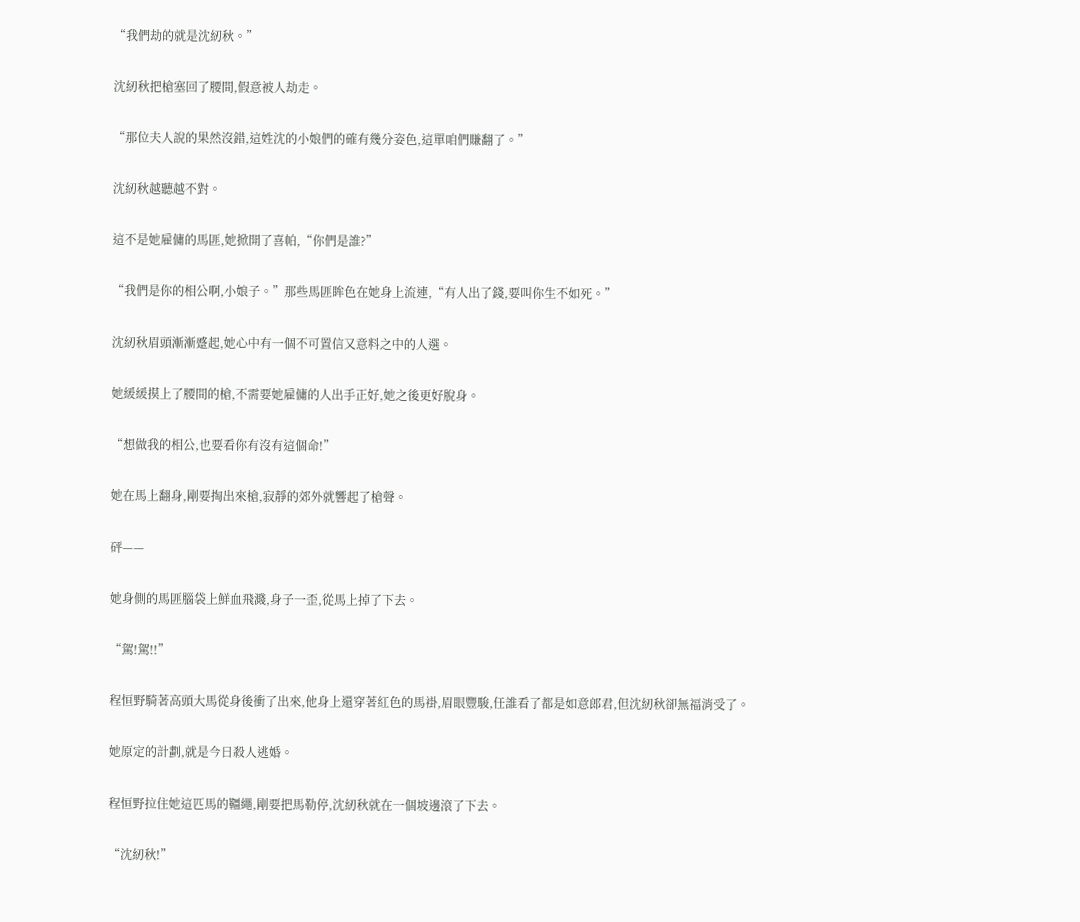“我們劫的就是沈紉秋。”

沈紉秋把槍塞回了腰間,假意被人劫走。

“那位夫人說的果然沒錯,這姓沈的小娘們的確有幾分姿色,這單咱們賺翻了。”

沈紉秋越聽越不對。

這不是她雇傭的馬匪,她掀開了喜帕,“你們是誰?”

“我們是你的相公啊,小娘子。”那些馬匪眸色在她身上流連,“有人出了錢,要叫你生不如死。”

沈紉秋眉頭漸漸蹙起,她心中有一個不可置信又意料之中的人選。

她緩緩摸上了腰間的槍,不需要她雇傭的人出手正好,她之後更好脫身。

“想做我的相公,也要看你有沒有這個命!”

她在馬上翻身,剛要掏出來槍,寂靜的郊外就響起了槍聲。

砰——

她身側的馬匪腦袋上鮮血飛濺,身子一歪,從馬上掉了下去。

“駕!駕!!”

程恒野騎著高頭大馬從身後衝了出來,他身上還穿著紅色的馬褂,眉眼豐駿,任誰看了都是如意郎君,但沈紉秋卻無福消受了。

她原定的計劃,就是今日殺人逃婚。

程恒野拉住她這匹馬的韁繩,剛要把馬勒停,沈紉秋就在一個坡邊滾了下去。

“沈紉秋!”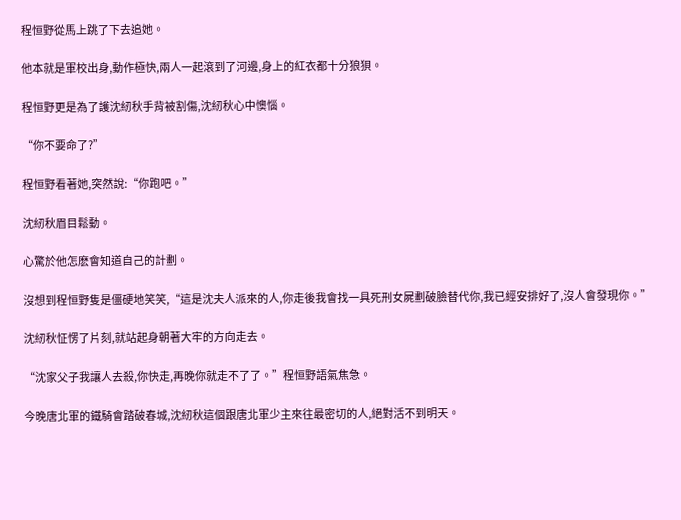程恒野從馬上跳了下去追她。

他本就是軍校出身,動作極快,兩人一起滾到了河邊,身上的紅衣都十分狼狽。

程恒野更是為了護沈紉秋手背被割傷,沈紉秋心中懊惱。

“你不要命了?”

程恒野看著她,突然說:“你跑吧。”

沈紉秋眉目鬆動。

心驚於他怎麽會知道自己的計劃。

沒想到程恒野隻是僵硬地笑笑,“這是沈夫人派來的人,你走後我會找一具死刑女屍劃破臉替代你,我已經安排好了,沒人會發現你。”

沈紉秋怔愣了片刻,就站起身朝著大牢的方向走去。

“沈家父子我讓人去殺,你快走,再晚你就走不了了。”程恒野語氣焦急。

今晚唐北軍的鐵騎會踏破春城,沈紉秋這個跟唐北軍少主來往最密切的人,絕對活不到明天。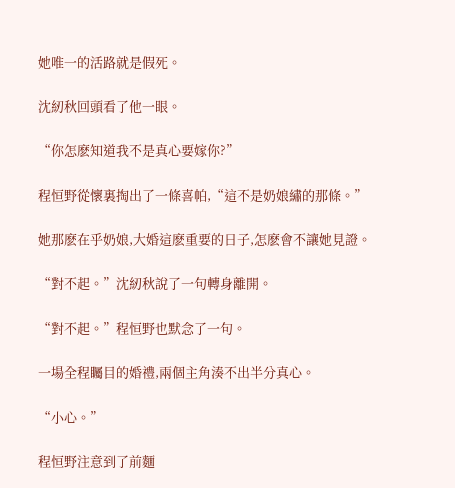她唯一的活路就是假死。

沈紉秋回頭看了他一眼。

“你怎麽知道我不是真心要嫁你?”

程恒野從懷裏掏出了一條喜帕,“這不是奶娘繡的那條。”

她那麽在乎奶娘,大婚這麽重要的日子,怎麽會不讓她見證。

“對不起。”沈紉秋說了一句轉身離開。

“對不起。”程恒野也默念了一句。

一場全程矚目的婚禮,兩個主角湊不出半分真心。

“小心。”

程恒野注意到了前麵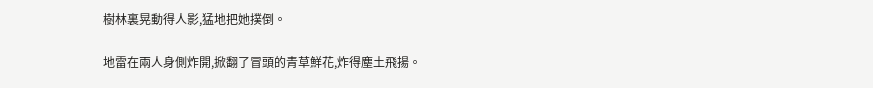樹林裏晃動得人影,猛地把她撲倒。

地雷在兩人身側炸開,掀翻了冒頭的青草鮮花,炸得塵土飛揚。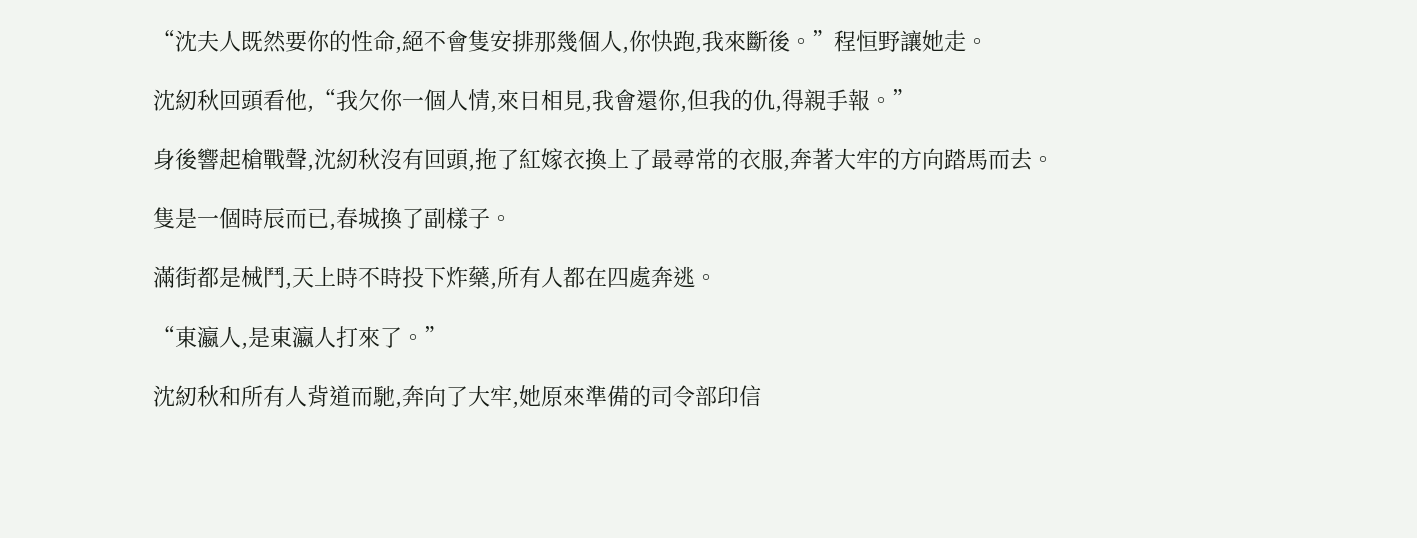“沈夫人既然要你的性命,絕不會隻安排那幾個人,你快跑,我來斷後。”程恒野讓她走。

沈紉秋回頭看他,“我欠你一個人情,來日相見,我會還你,但我的仇,得親手報。”

身後響起槍戰聲,沈紉秋沒有回頭,拖了紅嫁衣換上了最尋常的衣服,奔著大牢的方向踏馬而去。

隻是一個時辰而已,春城換了副樣子。

滿街都是械鬥,天上時不時投下炸藥,所有人都在四處奔逃。

“東瀛人,是東瀛人打來了。”

沈紉秋和所有人背道而馳,奔向了大牢,她原來準備的司令部印信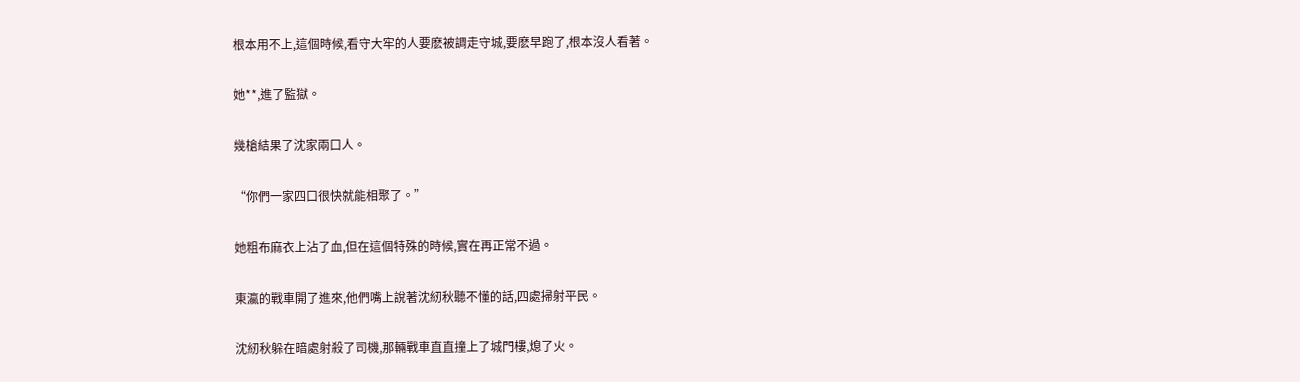根本用不上,這個時候,看守大牢的人要麽被調走守城,要麽早跑了,根本沒人看著。

她**,進了監獄。

幾槍結果了沈家兩口人。

“你們一家四口很快就能相聚了。”

她粗布麻衣上沾了血,但在這個特殊的時候,實在再正常不過。

東瀛的戰車開了進來,他們嘴上說著沈紉秋聽不懂的話,四處掃射平民。

沈紉秋躲在暗處射殺了司機,那輛戰車直直撞上了城門樓,熄了火。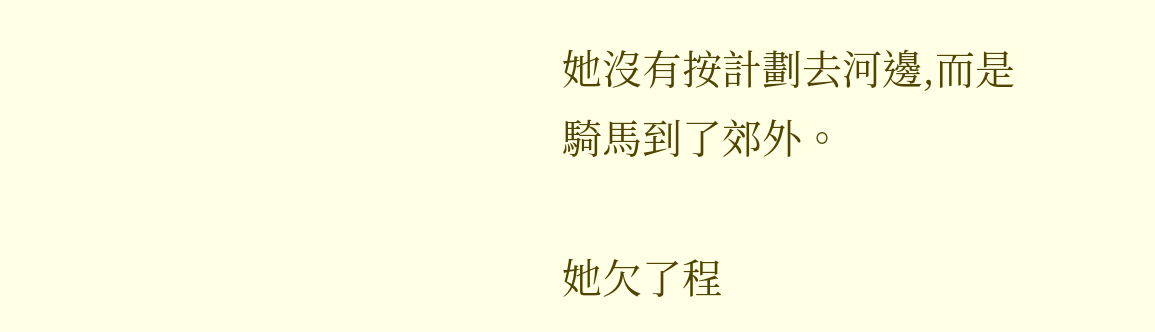她沒有按計劃去河邊,而是騎馬到了郊外。

她欠了程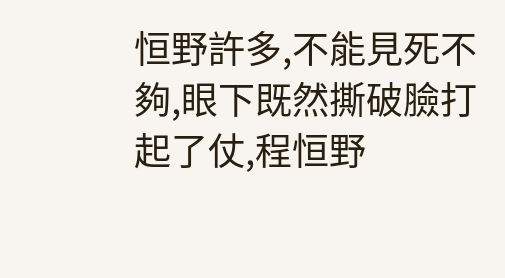恒野許多,不能見死不夠,眼下既然撕破臉打起了仗,程恒野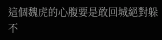這個魏虎的心腹要是敢回城絕對躲不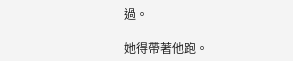過。

她得帶著他跑。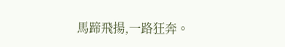馬蹄飛揚,一路狂奔。